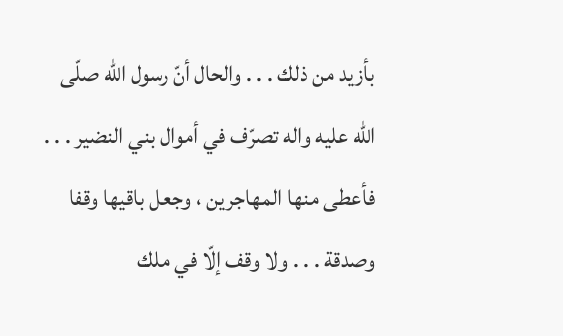بأزيد من ذلك . . . والحال أنّ رسول اللّه صلّى اللّه عليه واله تصرّف في أموال بني النضير . . .
فأعطى منها المهاجرين ، وجعل باقيها وقفا وصدقة . . . ولا وقف إلّا في ملك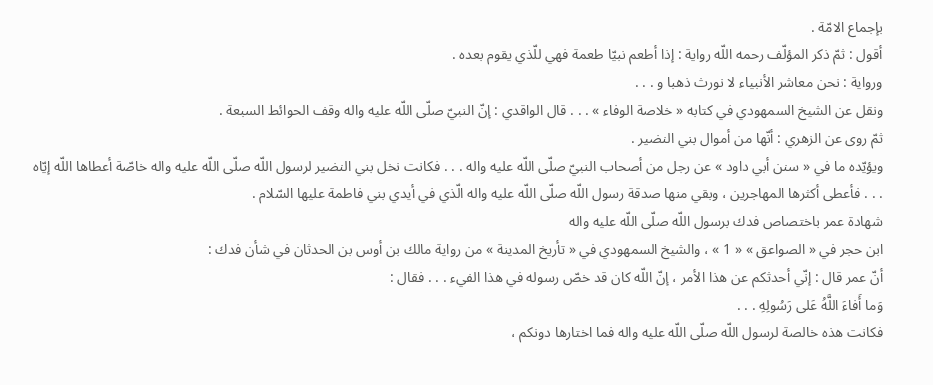بإجماع الامّة .
أقول : ثمّ ذكر المؤلّف رحمه اللّه رواية : إذا أطعم نبيّا طعمة فهي للّذي يقوم بعده .
ورواية : نحن معاشر الأنبياء لا نورث ذهبا و . . .
ونقل عن الشيخ السمهودي في كتابه « خلاصة الوفاء » . . . قال الواقدي : إنّ النبيّ صلّى اللّه عليه واله وقف الحوائط السبعة .
ثمّ روى عن الزهري : أنّها من أموال بني النضير .
ويؤيّده ما في « سنن أبي داود » عن رجل من أصحاب النبيّ صلّى اللّه عليه واله . . . فكانت نخل بني النضير لرسول اللّه صلّى اللّه عليه واله خاصّة أعطاها اللّه إيّاه . . . فأعطى أكثرها المهاجرين ، وبقي منها صدقة رسول اللّه صلّى اللّه عليه واله الّذي في أيدي بني فاطمة عليها السّلام .
شهادة عمر باختصاص فدك برسول اللّه صلّى اللّه عليه واله
ابن حجر في « الصواعق » « 1 » ، والشيخ السمهودي في « تأريخ المدينة » من رواية مالك بن أوس بن الحدثان في شأن فدك :
أنّ عمر قال : إنّي أحدثكم عن هذا الأمر ، إنّ اللّه كان قد خصّ رسوله في هذا الفيء . . . فقال :
وَما أَفاءَ اللَّهُ عَلى رَسُولِهِ . . .
فكانت هذه خالصة لرسول اللّه صلّى اللّه عليه واله فما اختارها دونكم ،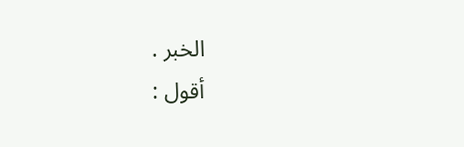الخبر .
أقول :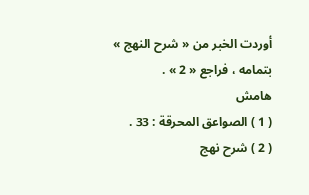أوردت الخبر من « شرح النهج » بتمامه ، فراجع « 2 » .
هامش
( 1 ) الصواعق المحرقة : 33 .
( 2 ) شرح نهج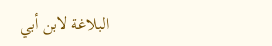البلاغة لابن أبي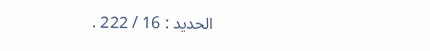الحديد : 16 / 222 .